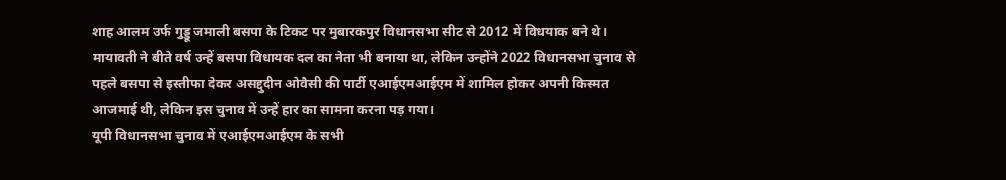शाह आलम उर्फ गुड्डू जमाली बसपा के टिकट पर मुबारकपुर विधानसभा सीट से 2012 में विधयाक बने थे। मायावती ने बीते वर्ष उन्हें बसपा विधायक दल का नेता भी बनाया था, लेकिन उन्होंने 2022 विधानसभा चुनाव से पहले बसपा से इस्तीफा देकर असद्दुदीन ओवैसी की पार्टी एआईएमआईएम में शामिल होकर अपनी किस्मत आजमाई थी, लेकिन इस चुनाव में उन्हें हार का सामना करना पड़ गया।
यूपी विधानसभा चुनाव में एआईएमआईएम के सभी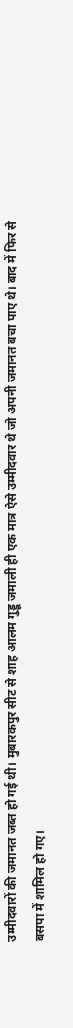उम्मीदवारों की जमानत जब्त हो गई थी। मुबारकपुर सीट से शाह आलम गुड्डू जमाली ही एक मात्र ऐसे उम्मीदवार थे जो अपनी जमानत बचा पाए थे। बाद में फिर से बसपा में शामिल हो गए।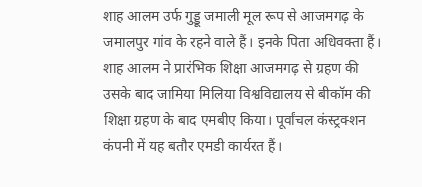शाह आलम उर्फ गुड्डू जमाली मूल रूप से आजमगढ़ के जमालपुर गांव के रहने वाले हैं। इनके पिता अधिवक्ता हैं। शाह आलम ने प्रारंभिक शिक्षा आजमगढ़ से ग्रहण की उसके बाद जामिया मिलिया विश्वविद्यालय से बीकॉम की शिक्षा ग्रहण के बाद एमबीए किया। पूर्वांचल कंस्ट्रक्शन कंपनी में यह बतौर एमडी कार्यरत हैं।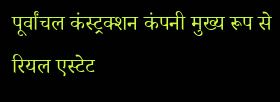पूर्वांचल कंस्ट्रक्शन कंपनी मुख्य रूप से रियल एस्टेट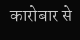कारोबार से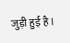जुड़ी हुई है।